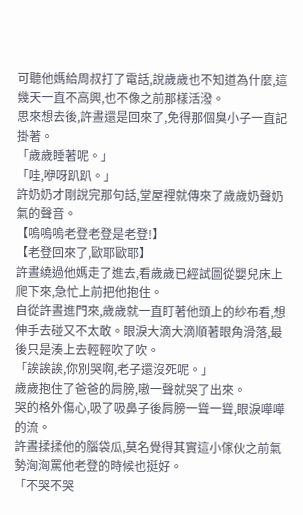可聽他媽給周叔打了電話,說歲歲也不知道為什麼,這幾天一直不高興,也不像之前那樣活潑。
思來想去後,許晝還是回來了,免得那個臭小子一直記掛著。
「歲歲睡著呢。」
「哇,咿呀趴趴。」
許奶奶才剛說完那句話,堂屋裡就傳來了歲歲奶聲奶氣的聲音。
【嗚嗚嗚老登老登是老登!】
【老登回來了,歐耶歐耶】
許晝繞過他媽走了進去,看歲歲已經試圖從嬰兒床上爬下來,急忙上前把他抱住。
自從許晝進門來,歲歲就一直盯著他頭上的紗布看,想伸手去碰又不太敢。眼淚大滴大滴順著眼角滑落,最後只是湊上去輕輕吹了吹。
「誒誒誒,你別哭啊,老子還沒死呢。」
歲歲抱住了爸爸的肩膀,嗷一聲就哭了出來。
哭的格外傷心,吸了吸鼻子後肩膀一聳一聳,眼淚嘩嘩的流。
許晝揉揉他的腦袋瓜,莫名覺得其實這小傢伙之前氣勢洶洶罵他老登的時候也挺好。
「不哭不哭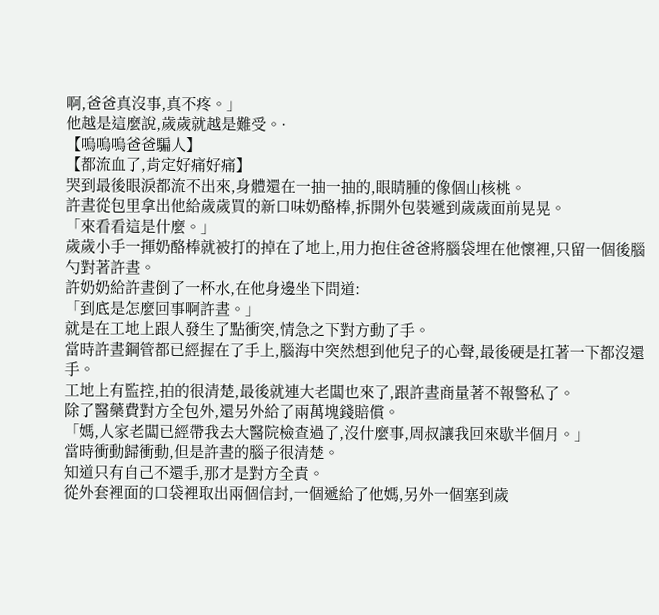啊,爸爸真沒事,真不疼。」
他越是這麼說,歲歲就越是難受。·
【嗚嗚嗚爸爸騙人】
【都流血了,肯定好痛好痛】
哭到最後眼淚都流不出來,身體還在一抽一抽的,眼睛腫的像個山核桃。
許晝從包里拿出他給歲歲買的新口味奶酪棒,拆開外包裝遞到歲歲面前晃晃。
「來看看這是什麼。」
歲歲小手一揮奶酪棒就被打的掉在了地上,用力抱住爸爸將腦袋埋在他懷裡,只留一個後腦勺對著許晝。
許奶奶給許晝倒了一杯水,在他身邊坐下問道:
「到底是怎麼回事啊許晝。」
就是在工地上跟人發生了點衝突,情急之下對方動了手。
當時許晝鋼管都已經握在了手上,腦海中突然想到他兒子的心聲,最後硬是扛著一下都沒還手。
工地上有監控,拍的很清楚,最後就連大老闆也來了,跟許晝商量著不報警私了。
除了醫藥費對方全包外,還另外給了兩萬塊錢賠償。
「媽,人家老闆已經帶我去大醫院檢查過了,沒什麼事,周叔讓我回來歇半個月。」
當時衝動歸衝動,但是許晝的腦子很清楚。
知道只有自己不還手,那才是對方全責。
從外套裡面的口袋裡取出兩個信封,一個遞給了他媽,另外一個塞到歲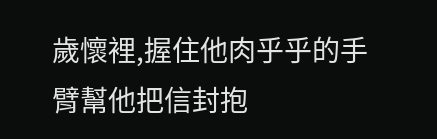歲懷裡,握住他肉乎乎的手臂幫他把信封抱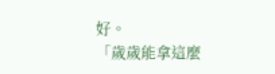好。
「歲歲能拿這麼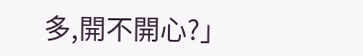多,開不開心?」